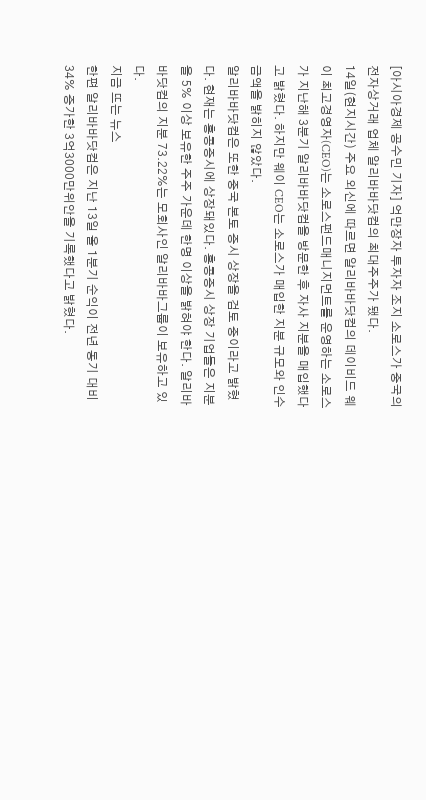[아시아경제 공수민 기자] 억만장자 투자자 조지 소로스가 중국의 전자상거래 업체 알리바바닷컴의 최대주주가 됐다.
14일(현지시간) 주요 외신에 따르면 알리바바닷컴의 데이비드 웨이 최고경영자(CEO)는 소로스펀드매니지먼트를 운영하는 소로스가 지난해 3분기 알리바바닷컴을 방문한 후 자사 지분을 매입했다고 밝혔다. 하지만 웨이 CEO는 소로스가 매입한 지분 규모와 인수 금액을 밝히지 않았다.
알리바바닷컴은 또한 중국 본토 증시 상장을 검토 중이라고 밝혔다. 현재는 홍콩증시에 상장돼있다. 홍콩증시 상장 기업들은 지분을 5% 이상 보유한 주주 가운데 한명 이상을 밝혀야 한다. 알리바바닷컴의 지분 73.22%는 모회사인 알리바바그룹이 보유하고 있다.
지금 뜨는 뉴스
한편 알리바바닷컴은 지난 13일 올 1분기 순익이 전년 동기 대비 34% 증가한 3억3000만위안을 기록했다고 밝혔다.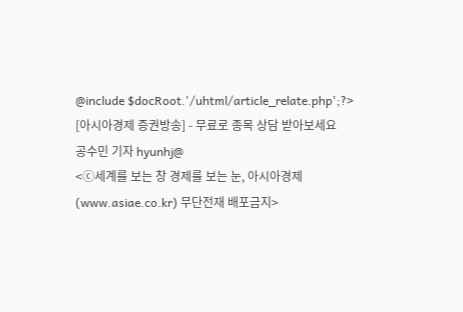@include $docRoot.'/uhtml/article_relate.php';?>
[아시아경제 증권방송] - 무료로 종목 상담 받아보세요
공수민 기자 hyunhj@
<ⓒ세계를 보는 창 경제를 보는 눈, 아시아경제(www.asiae.co.kr) 무단전재 배포금지>